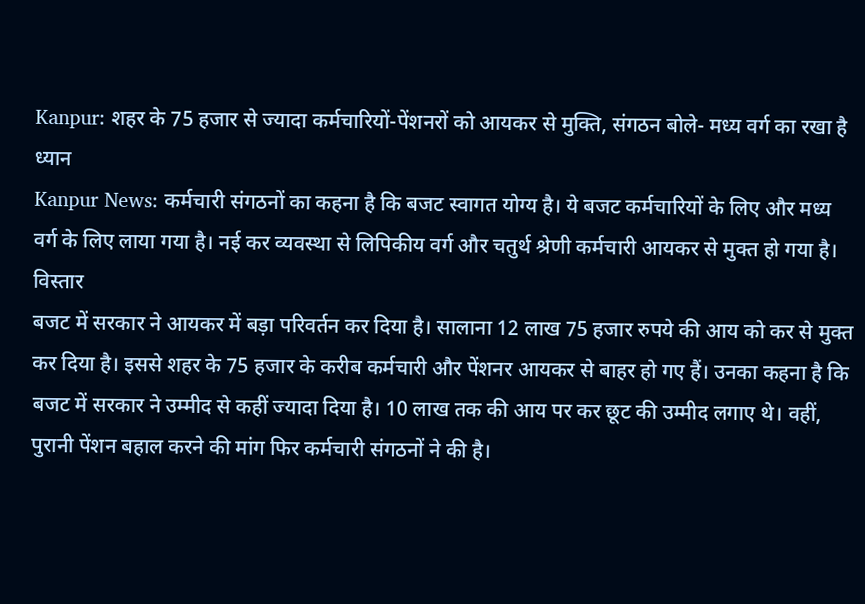Kanpur: शहर के 75 हजार से ज्यादा कर्मचारियों-पेंशनरों को आयकर से मुक्ति, संगठन बोले- मध्य वर्ग का रखा है ध्यान
Kanpur News: कर्मचारी संगठनों का कहना है कि बजट स्वागत योग्य है। ये बजट कर्मचारियों के लिए और मध्य वर्ग के लिए लाया गया है। नई कर व्यवस्था से लिपिकीय वर्ग और चतुर्थ श्रेणी कर्मचारी आयकर से मुक्त हो गया है।
विस्तार
बजट में सरकार ने आयकर में बड़ा परिवर्तन कर दिया है। सालाना 12 लाख 75 हजार रुपये की आय को कर से मुक्त कर दिया है। इससे शहर के 75 हजार के करीब कर्मचारी और पेंशनर आयकर से बाहर हो गए हैं। उनका कहना है कि बजट में सरकार ने उम्मीद से कहीं ज्यादा दिया है। 10 लाख तक की आय पर कर छूट की उम्मीद लगाए थे। वहीं, पुरानी पेंशन बहाल करने की मांग फिर कर्मचारी संगठनों ने की है।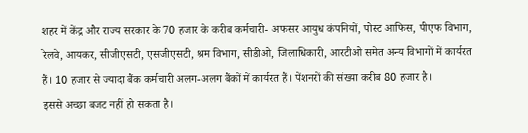शहर में केंद्र और राज्य सरकार के 70 हजार के करीब कर्मचारी- अफसर आयुध कंपनियों, पोस्ट आफिस, पीएफ विभाग, रेलवे, आयकर, सीजीएसटी, एसजीएसटी, श्रम विभाग, सीडीओ, जिलाधिकारी, आरटीओ समेत अन्य विभागों में कार्यरत हैं। 10 हजार से ज्यादा बैंक कर्मचारी अलग-अलग बैंकों में कार्यरत हैं। पेंशनरों की संख्या करीब 80 हजार है।
इससे अच्छा बजट नहीं हो सकता है।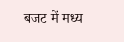बजट में मध्य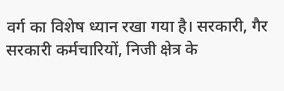वर्ग का विशेष ध्यान रखा गया है। सरकारी, गैर सरकारी कर्मचारियों, निजी क्षेत्र के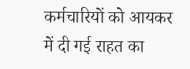कर्मचारियों को आयकर में दी गई राहत का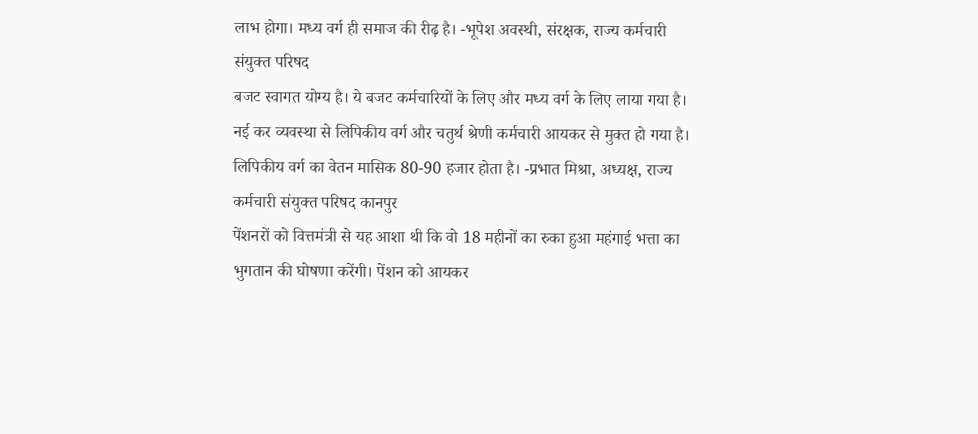लाभ होगा। मध्य वर्ग ही समाज की रीढ़ है। -भूपेश अवस्थी, संरक्षक, राज्य कर्मचारी संयुक्त परिषद
बजट स्वागत योग्य है। ये बजट कर्मचारियों के लिए और मध्य वर्ग के लिए लाया गया है। नई कर व्यवस्था से लिपिकीय वर्ग और चतुर्थ श्रेणी कर्मचारी आयकर से मुक्त हो गया है। लिपिकीय वर्ग का वेतन मासिक 80-90 हजार होता है। -प्रभात मिश्रा, अध्यक्ष, राज्य कर्मचारी संयुक्त परिषद कानपुर
पेंशनरों को वित्तमंत्री से यह आशा थी कि वो 18 महीनों का रुका हुआ महंगाई भत्ता का भुगतान की घोषणा करेंगी। पेंशन को आयकर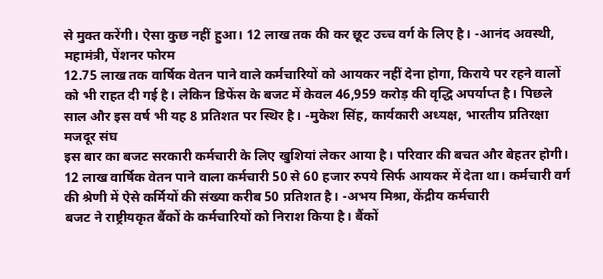से मुक्त करेंगी। ऐसा कुछ नहीं हुआ। 12 लाख तक की कर छूट उच्च वर्ग के लिए है। -आनंद अवस्थी, महामंत्री, पेंशनर फोरम
12.75 लाख तक वार्षिक वेतन पाने वाले कर्मचारियों को आयकर नहीं देना होगा, किराये पर रहने वालों को भी राहत दी गई है। लेकिन डिफेंस के बजट में केवल 46,959 करोड़ की वृद्धि अपर्याप्त है। पिछले साल और इस वर्ष भी यह 8 प्रतिशत पर स्थिर है। -मुकेश सिंह, कार्यकारी अध्यक्ष, भारतीय प्रतिरक्षा मजदूर संघ
इस बार का बजट सरकारी कर्मचारी के लिए खुशियां लेकर आया है। परिवार की बचत और बेहतर होगी। 12 लाख वार्षिक वेतन पाने वाला कर्मचारी 50 से 60 हजार रुपये सिर्फ आयकर में देता था। कर्मचारी वर्ग की श्रेणी में ऐसे कर्मियों की संख्या करीब 50 प्रतिशत है। -अभय मिश्रा, केंद्रीय कर्मचारी
बजट ने राष्ट्रीयकृत बैंकों के कर्मचारियों को निराश किया है। बैंकों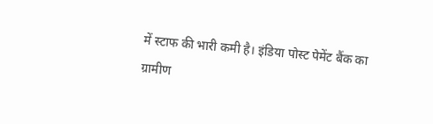में स्टाफ की भारी कमी है। इंडिया पोस्ट पेमेंट बैंक का ग्रामीण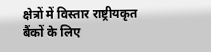क्षेत्रों में विस्तार राष्ट्रीयकृत बैंकों के लिए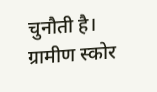चुनौती है। ग्रामीण स्कोर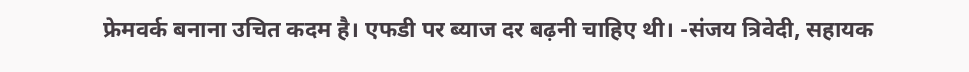फ्रेमवर्क बनाना उचित कदम है। एफडी पर ब्याज दर बढ़नी चाहिए थी। -संजय त्रिवेदी, सहायक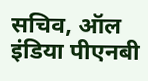सचिव, ऑल इंडिया पीएनबी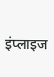इंप्लाइज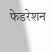फेडरेशन